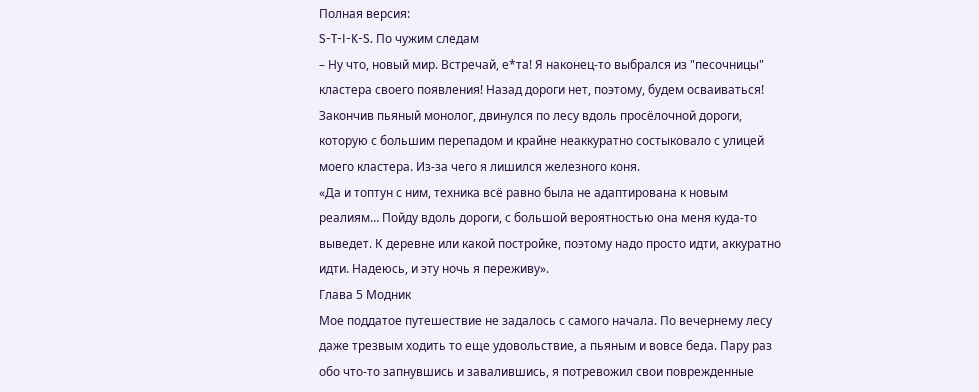Полная версия:
S-T-I-K-S. По чужим следам
– Ну что, новый мир. Встречай, е*та! Я наконец-то выбрался из "песочницы" кластера своего появления! Назад дороги нет, поэтому, будем осваиваться!
Закончив пьяный монолог, двинулся по лесу вдоль просёлочной дороги, которую с большим перепадом и крайне неаккуратно состыковало с улицей моего кластера. Из-за чего я лишился железного коня.
«Да и топтун с ним, техника всё равно была не адаптирована к новым реалиям… Пойду вдоль дороги, с большой вероятностью она меня куда-то выведет. К деревне или какой постройке, поэтому надо просто идти, аккуратно идти. Надеюсь, и эту ночь я переживу».
Глава 5 Модник
Мое поддатое путешествие не задалось с самого начала. По вечернему лесу даже трезвым ходить то еще удовольствие, а пьяным и вовсе беда. Пару раз обо что-то запнувшись и завалившись, я потревожил свои поврежденные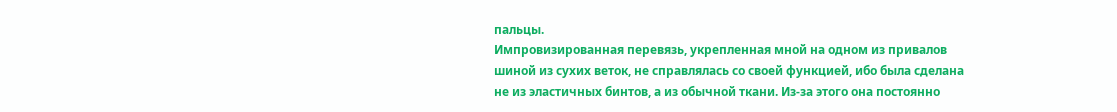пальцы.
Импровизированная перевязь, укрепленная мной на одном из привалов шиной из сухих веток, не справлялась со своей функцией, ибо была сделана не из эластичных бинтов, а из обычной ткани. Из-за этого она постоянно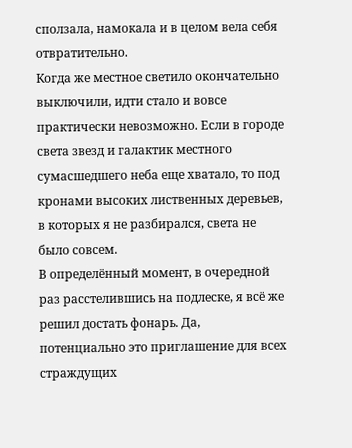сползала, намокала и в целом вела себя отвратительно.
Когда же местное светило окончательно выключили, идти стало и вовсе практически невозможно. Если в городе света звезд и галактик местного сумасшедшего неба еще хватало, то под кронами высоких лиственных деревьев, в которых я не разбирался, света не было совсем.
В определённый момент, в очередной раз расстелившись на подлеске, я всё же решил достать фонарь. Да, потенциально это приглашение для всех страждущих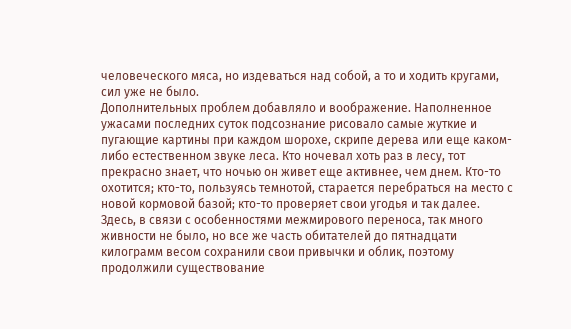человеческого мяса, но издеваться над собой, а то и ходить кругами, сил уже не было.
Дополнительных проблем добавляло и воображение. Наполненное ужасами последних суток подсознание рисовало самые жуткие и пугающие картины при каждом шорохе, скрипе дерева или еще каком-либо естественном звуке леса. Кто ночевал хоть раз в лесу, тот прекрасно знает, что ночью он живет еще активнее, чем днем. Кто-то охотится; кто-то, пользуясь темнотой, старается перебраться на место с новой кормовой базой; кто-то проверяет свои угодья и так далее. Здесь, в связи с особенностями межмирового переноса, так много живности не было, но все же часть обитателей до пятнадцати килограмм весом сохранили свои привычки и облик, поэтому продолжили существование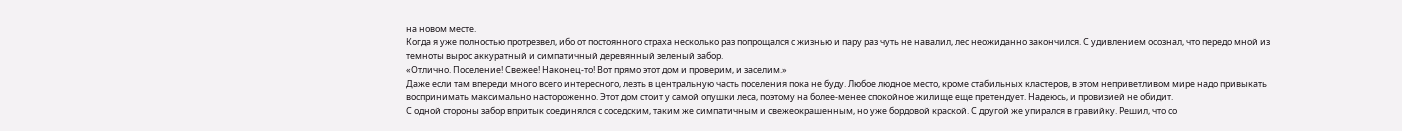на новом месте.
Когда я уже полностью протрезвел, ибо от постоянного страха несколько раз попрощался с жизнью и пару раз чуть не навалил, лес неожиданно закончился. С удивлением осознал, что передо мной из темноты вырос аккуратный и симпатичный деревянный зеленый забор.
«Отлично. Поселение! Свежее! Наконец-то! Вот прямо этот дом и проверим, и заселим.»
Даже если там впереди много всего интересного, лезть в центральную часть поселения пока не буду. Любое людное место, кроме стабильных кластеров, в этом неприветливом мире надо привыкать воспринимать максимально настороженно. Этот дом стоит у самой опушки леса, поэтому на более-менее спокойное жилище еще претендует. Надеюсь, и провизией не обидит.
С одной стороны забор впритык соединялся с соседским, таким же симпатичным и свежеокрашенным, но уже бордовой краской. С другой же упирался в гравийку. Решил, что со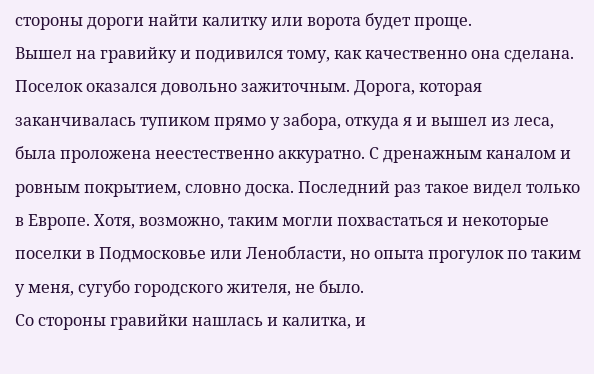стороны дороги найти калитку или ворота будет проще.
Вышел на гравийку и подивился тому, как качественно она сделана. Поселок оказался довольно зажиточным. Дорога, которая заканчивалась тупиком прямо у забора, откуда я и вышел из леса, была проложена неестественно аккуратно. С дренажным каналом и ровным покрытием, словно доска. Последний раз такое видел только в Европе. Хотя, возможно, таким могли похвастаться и некоторые поселки в Подмосковье или Ленобласти, но опыта прогулок по таким у меня, сугубо городского жителя, не было.
Со стороны гравийки нашлась и калитка, и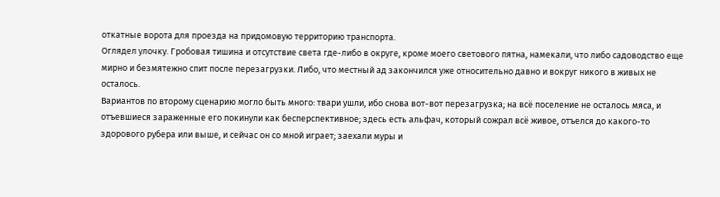откатные ворота для проезда на придомовую территорию транспорта.
Оглядел улочку. Гробовая тишина и отсутствие света где-либо в округе, кроме моего светового пятна, намекали, что либо садоводство еще мирно и безмятежно спит после перезагрузки. Либо, что местный ад закончился уже относительно давно и вокруг никого в живых не осталось.
Вариантов по второму сценарию могло быть много: твари ушли, ибо снова вот-вот перезагрузка; на всё поселение не осталось мяса, и отъевшиеся зараженные его покинули как бесперспективное; здесь есть альфач, который сожрал всё живое, отъелся до какого-то здорового рубера или выше, и сейчас он со мной играет; заехали муры и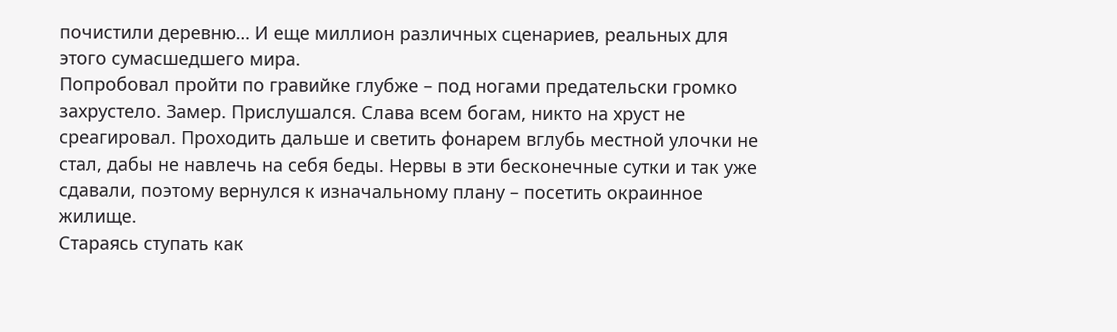почистили деревню… И еще миллион различных сценариев, реальных для этого сумасшедшего мира.
Попробовал пройти по гравийке глубже – под ногами предательски громко захрустело. Замер. Прислушался. Слава всем богам, никто на хруст не среагировал. Проходить дальше и светить фонарем вглубь местной улочки не стал, дабы не навлечь на себя беды. Нервы в эти бесконечные сутки и так уже сдавали, поэтому вернулся к изначальному плану – посетить окраинное жилище.
Стараясь ступать как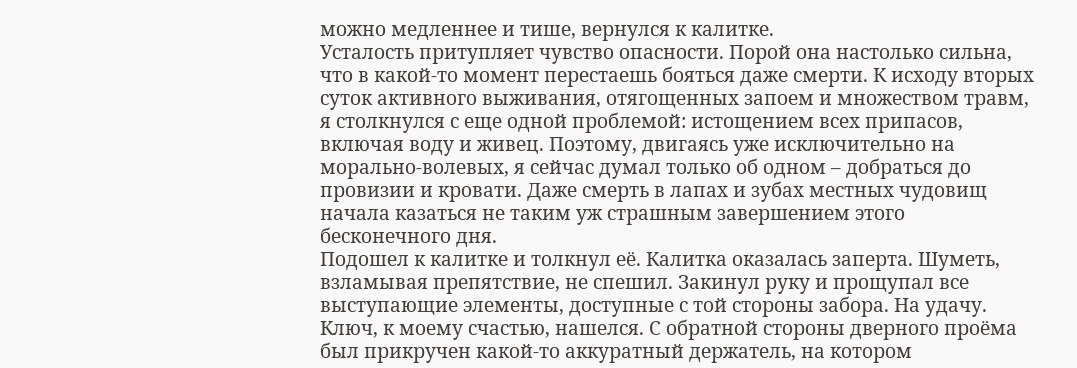можно медленнее и тише, вернулся к калитке.
Усталость притупляет чувство опасности. Порой она настолько сильна, что в какой-то момент перестаешь бояться даже смерти. К исходу вторых суток активного выживания, отягощенных запоем и множеством травм, я столкнулся с еще одной проблемой: истощением всех припасов, включая воду и живец. Поэтому, двигаясь уже исключительно на морально-волевых, я сейчас думал только об одном – добраться до провизии и кровати. Даже смерть в лапах и зубах местных чудовищ начала казаться не таким уж страшным завершением этого бесконечного дня.
Подошел к калитке и толкнул её. Калитка оказалась заперта. Шуметь, взламывая препятствие, не спешил. Закинул руку и прощупал все выступающие элементы, доступные с той стороны забора. На удачу. Ключ, к моему счастью, нашелся. С обратной стороны дверного проёма был прикручен какой-то аккуратный держатель, на котором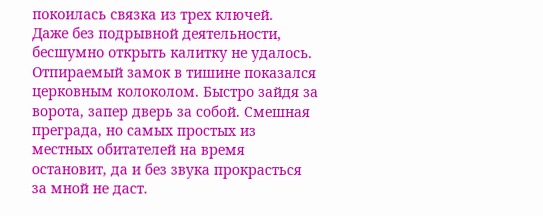покоилась связка из трех ключей.
Даже без подрывной деятельности, бесшумно открыть калитку не удалось. Отпираемый замок в тишине показался церковным колоколом. Быстро зайдя за ворота, запер дверь за собой. Смешная преграда, но самых простых из местных обитателей на время остановит, да и без звука прокрасться за мной не даст.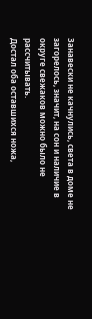Занавески не качнулись, света в доме не загорелось, значит, на сон и наличие в округе свежаков можно было не рассчитывать.
Достал оба оставшихся ножа,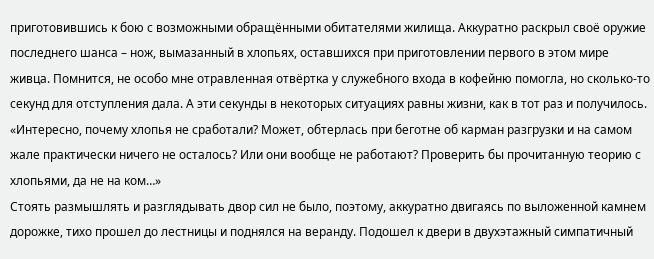приготовившись к бою с возможными обращёнными обитателями жилища. Аккуратно раскрыл своё оружие последнего шанса – нож, вымазанный в хлопьях, оставшихся при приготовлении первого в этом мире живца. Помнится, не особо мне отравленная отвёртка у служебного входа в кофейню помогла, но сколько-то секунд для отступления дала. А эти секунды в некоторых ситуациях равны жизни, как в тот раз и получилось.
«Интересно, почему хлопья не сработали? Может, обтерлась при беготне об карман разгрузки и на самом жале практически ничего не осталось? Или они вообще не работают? Проверить бы прочитанную теорию с хлопьями, да не на ком…»
Стоять размышлять и разглядывать двор сил не было, поэтому, аккуратно двигаясь по выложенной камнем дорожке, тихо прошел до лестницы и поднялся на веранду. Подошел к двери в двухэтажный симпатичный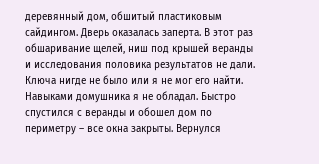деревянный дом, обшитый пластиковым сайдингом. Дверь оказалась заперта. В этот раз обшаривание щелей, ниш под крышей веранды и исследования половика результатов не дали. Ключа нигде не было или я не мог его найти.
Навыками домушника я не обладал. Быстро спустился с веранды и обошел дом по периметру – все окна закрыты. Вернулся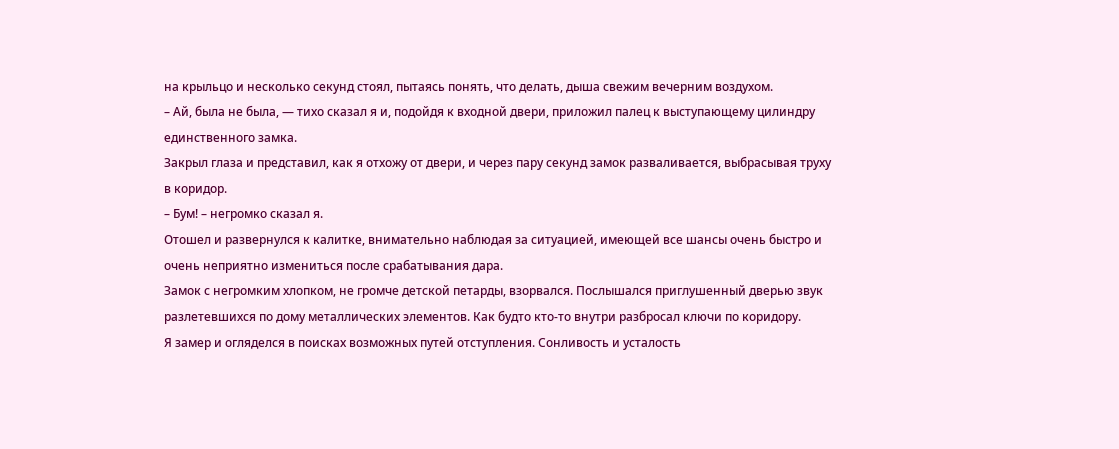на крыльцо и несколько секунд стоял, пытаясь понять, что делать, дыша свежим вечерним воздухом.
– Ай, была не была, — тихо сказал я и, подойдя к входной двери, приложил палец к выступающему цилиндру единственного замка.
Закрыл глаза и представил, как я отхожу от двери, и через пару секунд замок разваливается, выбрасывая труху в коридор.
– Бум! – негромко сказал я.
Отошел и развернулся к калитке, внимательно наблюдая за ситуацией, имеющей все шансы очень быстро и очень неприятно измениться после срабатывания дара.
Замок с негромким хлопком, не громче детской петарды, взорвался. Послышался приглушенный дверью звук разлетевшихся по дому металлических элементов. Как будто кто-то внутри разбросал ключи по коридору.
Я замер и огляделся в поисках возможных путей отступления. Сонливость и усталость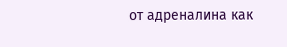от адреналина как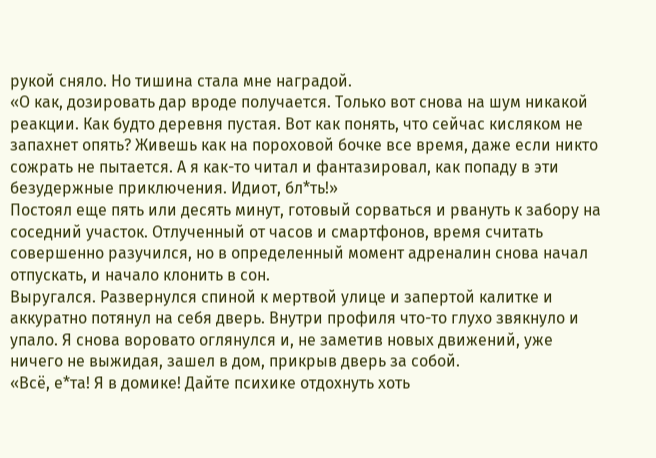рукой сняло. Но тишина стала мне наградой.
«О как, дозировать дар вроде получается. Только вот снова на шум никакой реакции. Как будто деревня пустая. Вот как понять, что сейчас кисляком не запахнет опять? Живешь как на пороховой бочке все время, даже если никто сожрать не пытается. А я как-то читал и фантазировал, как попаду в эти безудержные приключения. Идиот, бл*ть!»
Постоял еще пять или десять минут, готовый сорваться и рвануть к забору на соседний участок. Отлученный от часов и смартфонов, время считать совершенно разучился, но в определенный момент адреналин снова начал отпускать, и начало клонить в сон.
Выругался. Развернулся спиной к мертвой улице и запертой калитке и аккуратно потянул на себя дверь. Внутри профиля что-то глухо звякнуло и упало. Я снова воровато оглянулся и, не заметив новых движений, уже ничего не выжидая, зашел в дом, прикрыв дверь за собой.
«Всё, е*та! Я в домике! Дайте психике отдохнуть хоть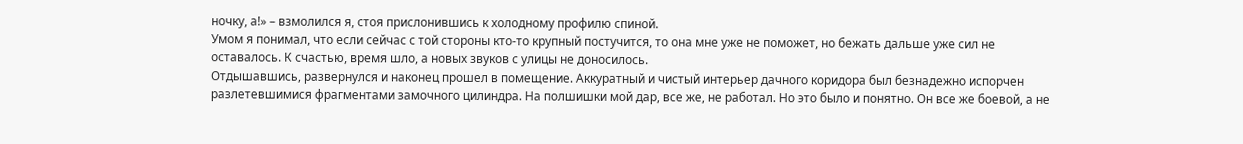ночку, а!» – взмолился я, стоя прислонившись к холодному профилю спиной.
Умом я понимал, что если сейчас с той стороны кто-то крупный постучится, то она мне уже не поможет, но бежать дальше уже сил не оставалось. К счастью, время шло, а новых звуков с улицы не доносилось.
Отдышавшись, развернулся и наконец прошел в помещение. Аккуратный и чистый интерьер дачного коридора был безнадежно испорчен разлетевшимися фрагментами замочного цилиндра. На полшишки мой дар, все же, не работал. Но это было и понятно. Он все же боевой, а не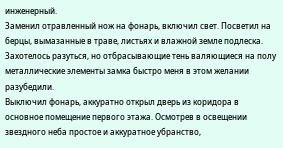инженерный.
Заменил отравленный нож на фонарь, включил свет. Посветил на берцы, вымазанные в траве, листьях и влажной земле подлеска. Захотелось разуться, но отбрасывающие тень валяющиеся на полу металлические элементы замка быстро меня в этом желании разубедили.
Выключил фонарь, аккуратно открыл дверь из коридора в основное помещение первого этажа. Осмотрев в освещении звездного неба простое и аккуратное убранство,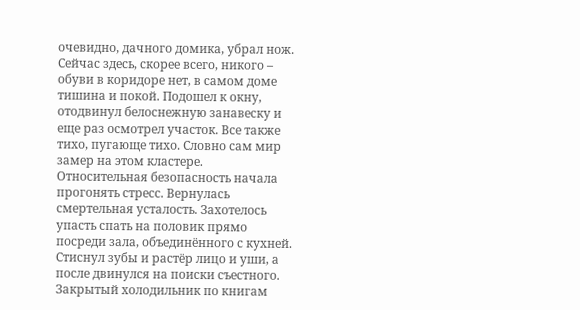очевидно, дачного домика, убрал нож. Сейчас здесь, скорее всего, никого – обуви в коридоре нет, в самом доме тишина и покой. Подошел к окну, отодвинул белоснежную занавеску и еще раз осмотрел участок. Все также тихо, пугающе тихо. Словно сам мир замер на этом кластере.
Относительная безопасность начала прогонять стресс. Вернулась смертельная усталость. Захотелось упасть спать на половик прямо посреди зала, объединённого с кухней. Стиснул зубы и растёр лицо и уши, а после двинулся на поиски съестного.
Закрытый холодильник по книгам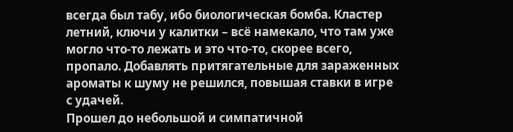всегда был табу, ибо биологическая бомба. Кластер летний, ключи у калитки – всё намекало, что там уже могло что-то лежать и это что-то, скорее всего, пропало. Добавлять притягательные для зараженных ароматы к шуму не решился, повышая ставки в игре с удачей.
Прошел до небольшой и симпатичной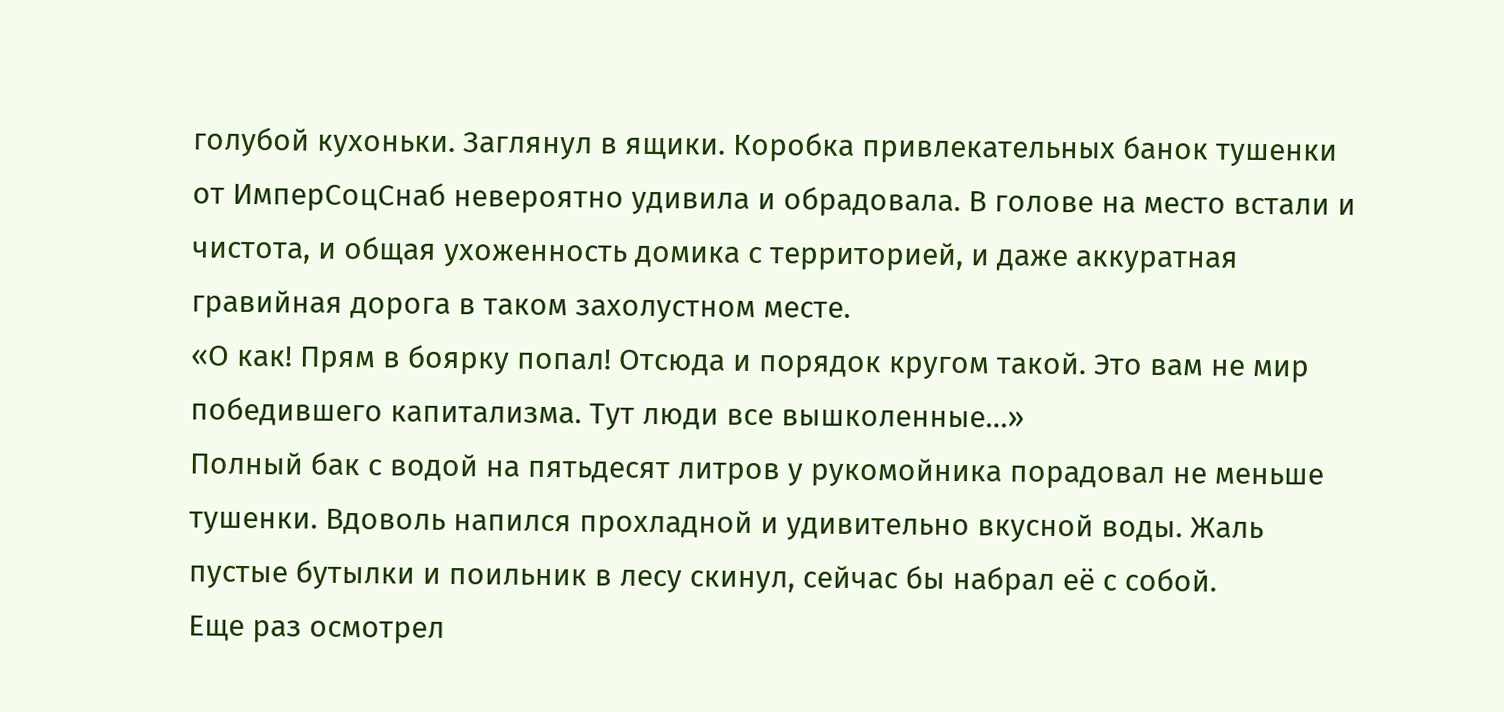голубой кухоньки. Заглянул в ящики. Коробка привлекательных банок тушенки от ИмперСоцСнаб невероятно удивила и обрадовала. В голове на место встали и чистота, и общая ухоженность домика с территорией, и даже аккуратная гравийная дорога в таком захолустном месте.
«О как! Прям в боярку попал! Отсюда и порядок кругом такой. Это вам не мир победившего капитализма. Тут люди все вышколенные…»
Полный бак с водой на пятьдесят литров у рукомойника порадовал не меньше тушенки. Вдоволь напился прохладной и удивительно вкусной воды. Жаль пустые бутылки и поильник в лесу скинул, сейчас бы набрал её с собой.
Еще раз осмотрел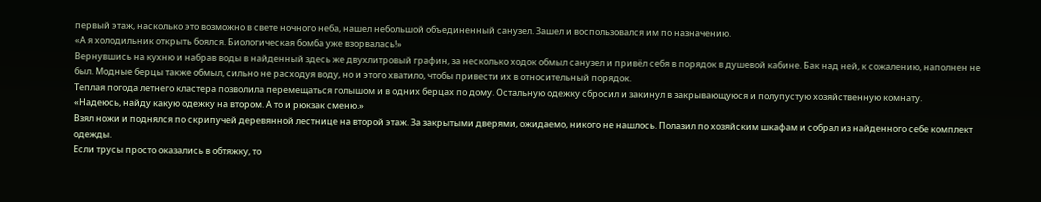первый этаж, насколько это возможно в свете ночного неба, нашел небольшой объединенный санузел. Зашел и воспользовался им по назначению.
«А я холодильник открыть боялся. Биологическая бомба уже взорвалась!»
Вернувшись на кухню и набрав воды в найденный здесь же двухлитровый графин, за несколько ходок обмыл санузел и привёл себя в порядок в душевой кабине. Бак над ней, к сожалению, наполнен не был. Модные берцы также обмыл, сильно не расходуя воду, но и этого хватило, чтобы привести их в относительный порядок.
Теплая погода летнего кластера позволила перемещаться голышом и в одних берцах по дому. Остальную одежку сбросил и закинул в закрывающуюся и полупустую хозяйственную комнату.
«Надеюсь, найду какую одежку на втором. А то и рюкзак сменю.»
Взял ножи и поднялся по скрипучей деревянной лестнице на второй этаж. За закрытыми дверями, ожидаемо, никого не нашлось. Полазил по хозяйским шкафам и собрал из найденного себе комплект одежды.
Если трусы просто оказались в обтяжку, то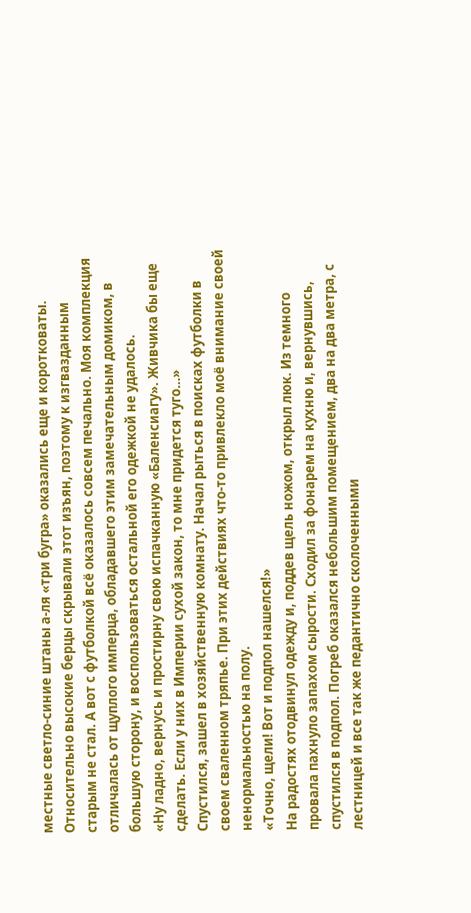местные светло-синие штаны а-ля «три бугра» оказались еще и коротковаты. Относительно высокие берцы скрывали этот изъян, поэтому к изгвазданным старым не стал. А вот с футболкой всё оказалось совсем печально. Моя комплекция отличалась от щуплого имперца, обладавшего этим замечательным домиком, в большую сторону, и воспользоваться остальной его одежкой не удалось.
«Ну ладно, вернусь и простирну свою испачканную «Баленсиагу». Живчика бы еще сделать. Если у них в Империи сухой закон, то мне придется туго…»
Спустился, зашел в хозяйственную комнату. Начал рыться в поисках футболки в своем сваленном тряпье. При этих действиях что-то привлекло моё внимание своей ненормальностью на полу.
«Точно, щели! Вот и подпол нашелся!»
На радостях отодвинул одежду и, поддев щель ножом, открыл люк. Из темного провала пахнуло запахом сырости. Сходил за фонарем на кухню и, вернувшись, спустился в подпол. Погреб оказался небольшим помещением, два на два метра, с лестницей и все так же педантично сколоченными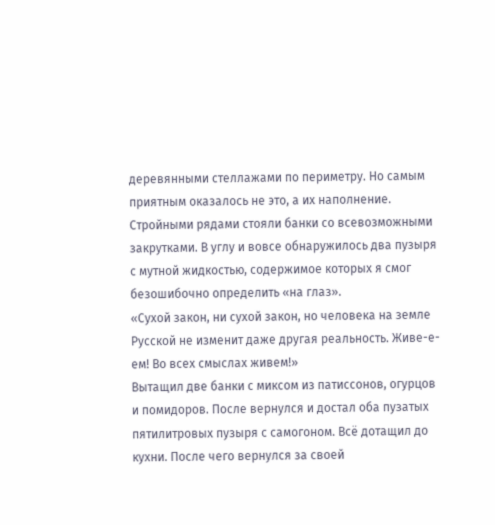деревянными стеллажами по периметру. Но самым приятным оказалось не это, а их наполнение. Стройными рядами стояли банки со всевозможными закрутками. В углу и вовсе обнаружилось два пузыря с мутной жидкостью, содержимое которых я смог безошибочно определить «на глаз».
«Сухой закон, ни сухой закон, но человека на земле Русской не изменит даже другая реальность. Живе-е-ем! Во всех смыслах живем!»
Вытащил две банки с миксом из патиссонов, огурцов и помидоров. После вернулся и достал оба пузатых пятилитровых пузыря с самогоном. Всё дотащил до кухни. После чего вернулся за своей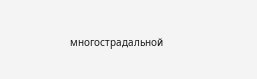многострадальной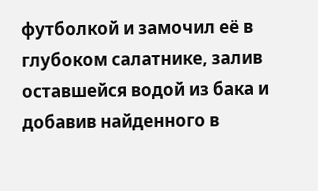футболкой и замочил её в глубоком салатнике, залив оставшейся водой из бака и добавив найденного в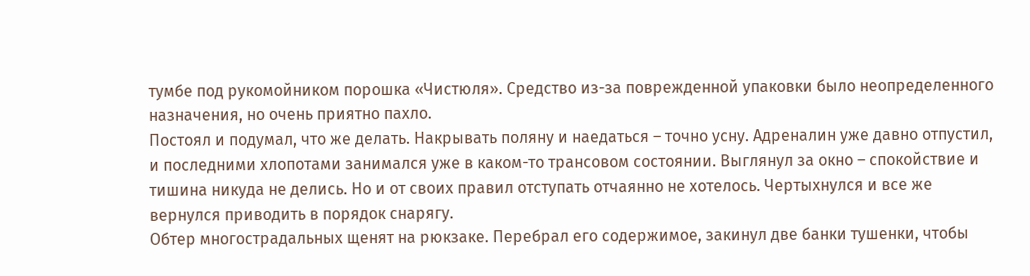тумбе под рукомойником порошка «Чистюля». Средство из-за поврежденной упаковки было неопределенного назначения, но очень приятно пахло.
Постоял и подумал, что же делать. Накрывать поляну и наедаться – точно усну. Адреналин уже давно отпустил, и последними хлопотами занимался уже в каком-то трансовом состоянии. Выглянул за окно – спокойствие и тишина никуда не делись. Но и от своих правил отступать отчаянно не хотелось. Чертыхнулся и все же вернулся приводить в порядок снарягу.
Обтер многострадальных щенят на рюкзаке. Перебрал его содержимое, закинул две банки тушенки, чтобы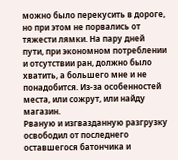можно было перекусить в дороге, но при этом не порвались от тяжести лямки. На пару дней пути, при экономном потреблении и отсутствии ран, должно было хватить, а большего мне и не понадобится. Из-за особенностей места, или сожрут, или найду магазин.
Рваную и изгвазданную разгрузку освободил от последнего оставшегося батончика и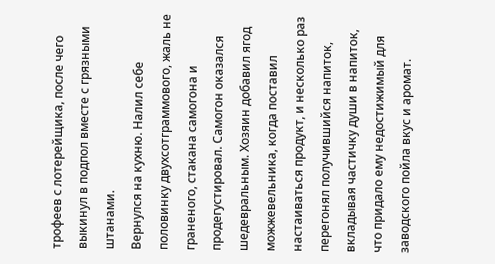трофеев с лотерейщика, после чего выкинул в подпол вместе с грязными штанами.
Вернулся на кухню. Налил себе половинку двухсотграммового, жаль не граненого, стакана самогона и продегустировал. Самогон оказался шедевральным. Хозяин добавил ягод можжевельника, когда поставил настаиваться продукт, и несколько раз перегонял получившийся напиток, вкладывая частичку души в напиток, что придало ему недостижимый для заводского пойла вкус и аромат.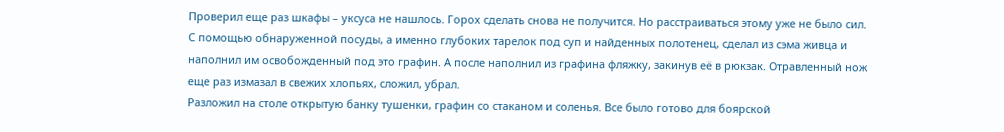Проверил еще раз шкафы – уксуса не нашлось. Горох сделать снова не получится. Но расстраиваться этому уже не было сил.
С помощью обнаруженной посуды, а именно глубоких тарелок под суп и найденных полотенец, сделал из сэма живца и наполнил им освобожденный под это графин. А после наполнил из графина фляжку, закинув её в рюкзак. Отравленный нож еще раз измазал в свежих хлопьях, сложил, убрал.
Разложил на столе открытую банку тушенки, графин со стаканом и соленья. Все было готово для боярской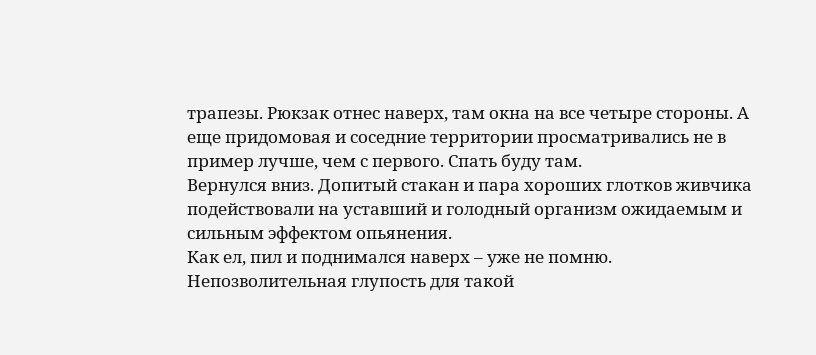трапезы. Рюкзак отнес наверх, там окна на все четыре стороны. А еще придомовая и соседние территории просматривались не в пример лучше, чем с первого. Спать буду там.
Вернулся вниз. Допитый стакан и пара хороших глотков живчика подействовали на уставший и голодный организм ожидаемым и сильным эффектом опьянения.
Как ел, пил и поднимался наверх – уже не помню.
Непозволительная глупость для такой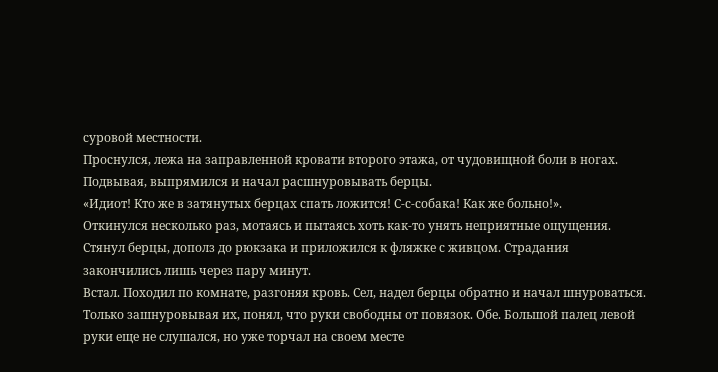суровой местности.
Проснулся, лежа на заправленной кровати второго этажа, от чудовищной боли в ногах. Подвывая, выпрямился и начал расшнуровывать берцы.
«Идиот! Кто же в затянутых берцах спать ложится! С-с-собака! Как же больно!».
Откинулся несколько раз, мотаясь и пытаясь хоть как-то унять неприятные ощущения. Стянул берцы, дополз до рюкзака и приложился к фляжке с живцом. Страдания закончились лишь через пару минут.
Встал. Походил по комнате, разгоняя кровь. Сел, надел берцы обратно и начал шнуроваться. Только зашнуровывая их, понял, что руки свободны от повязок. Обе. Большой палец левой руки еще не слушался, но уже торчал на своем месте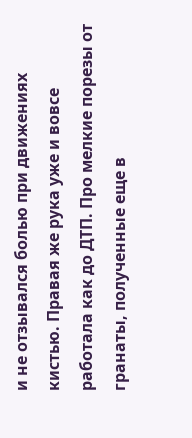и не отзывался болью при движениях кистью. Правая же рука уже и вовсе работала как до ДТП. Про мелкие порезы от гранаты, полученные еще в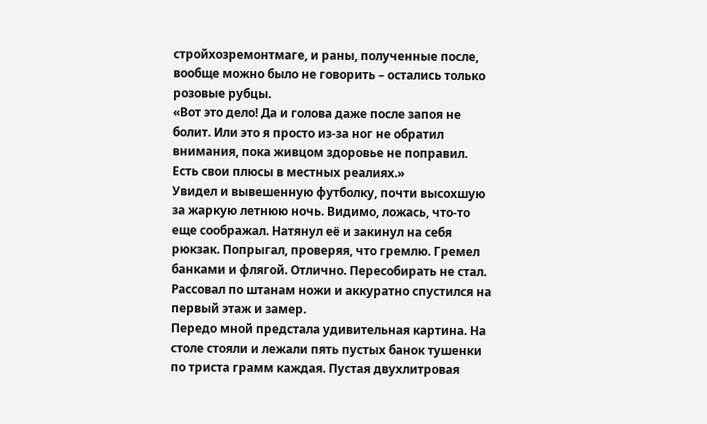стройхозремонтмаге, и раны, полученные после, вообще можно было не говорить – остались только розовые рубцы.
«Вот это дело! Да и голова даже после запоя не болит. Или это я просто из-за ног не обратил внимания, пока живцом здоровье не поправил. Есть свои плюсы в местных реалиях.»
Увидел и вывешенную футболку, почти высохшую за жаркую летнюю ночь. Видимо, ложась, что-то еще соображал. Натянул её и закинул на себя рюкзак. Попрыгал, проверяя, что гремлю. Гремел банками и флягой. Отлично. Пересобирать не стал.
Рассовал по штанам ножи и аккуратно спустился на первый этаж и замер.
Передо мной предстала удивительная картина. На столе стояли и лежали пять пустых банок тушенки по триста грамм каждая. Пустая двухлитровая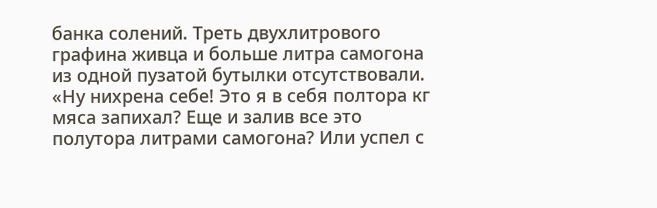банка солений. Треть двухлитрового графина живца и больше литра самогона из одной пузатой бутылки отсутствовали.
«Ну нихрена себе! Это я в себя полтора кг мяса запихал? Еще и залив все это полутора литрами самогона? Или успел с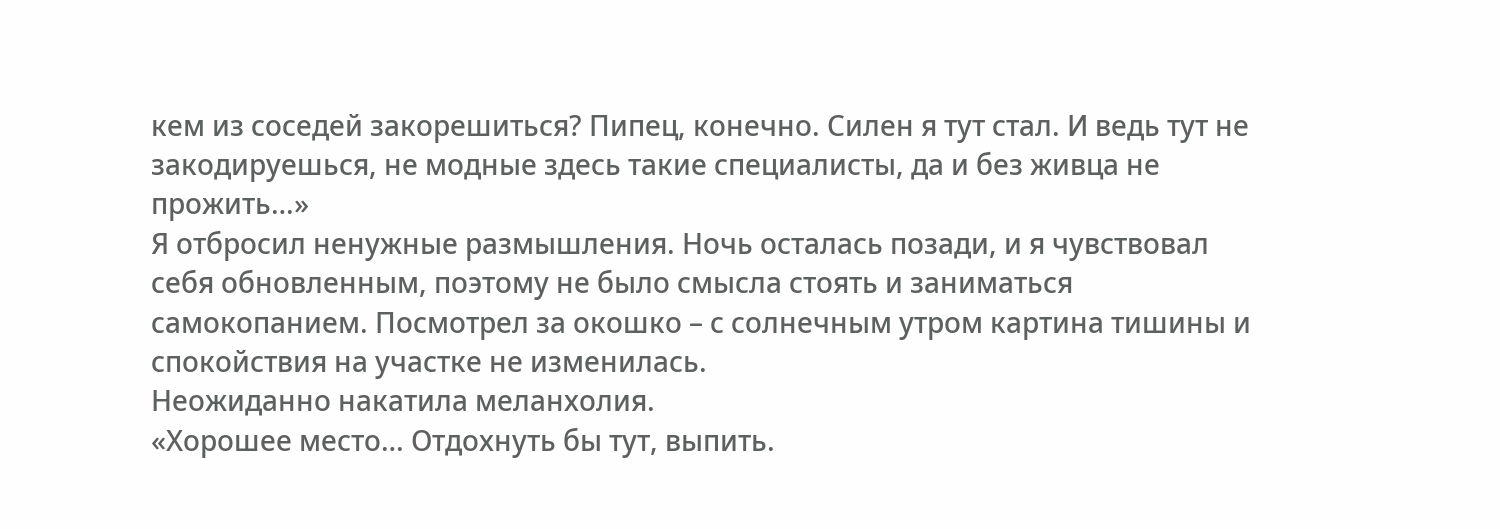кем из соседей закорешиться? Пипец, конечно. Силен я тут стал. И ведь тут не закодируешься, не модные здесь такие специалисты, да и без живца не прожить…»
Я отбросил ненужные размышления. Ночь осталась позади, и я чувствовал себя обновленным, поэтому не было смысла стоять и заниматься самокопанием. Посмотрел за окошко – с солнечным утром картина тишины и спокойствия на участке не изменилась.
Неожиданно накатила меланхолия.
«Хорошее место… Отдохнуть бы тут, выпить.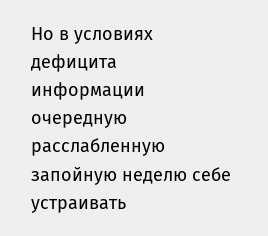Но в условиях дефицита информации очередную расслабленную запойную неделю себе устраивать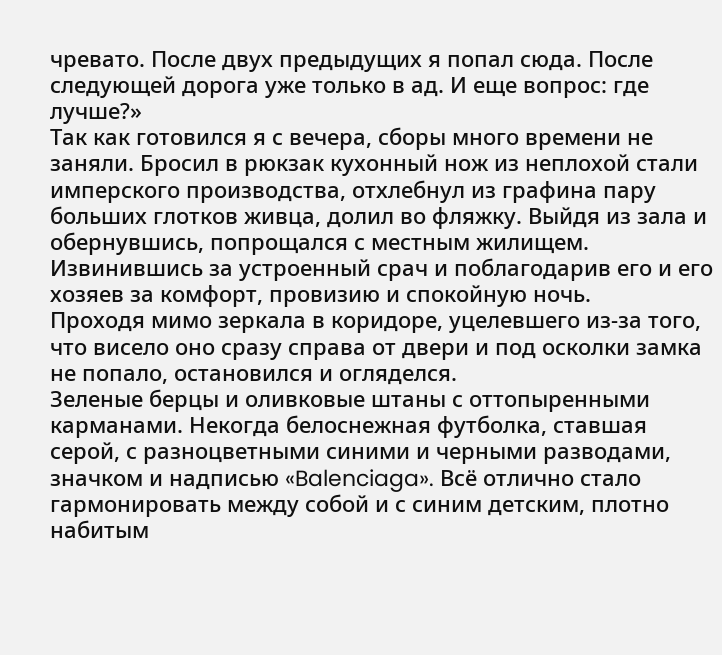чревато. После двух предыдущих я попал сюда. После следующей дорога уже только в ад. И еще вопрос: где лучше?»
Так как готовился я с вечера, сборы много времени не заняли. Бросил в рюкзак кухонный нож из неплохой стали имперского производства, отхлебнул из графина пару больших глотков живца, долил во фляжку. Выйдя из зала и обернувшись, попрощался с местным жилищем. Извинившись за устроенный срач и поблагодарив его и его хозяев за комфорт, провизию и спокойную ночь.
Проходя мимо зеркала в коридоре, уцелевшего из-за того, что висело оно сразу справа от двери и под осколки замка не попало, остановился и огляделся.
Зеленые берцы и оливковые штаны с оттопыренными карманами. Некогда белоснежная футболка, ставшая серой, с разноцветными синими и черными разводами, значком и надписью «Balenciaga». Всё отлично стало гармонировать между собой и с синим детским, плотно набитым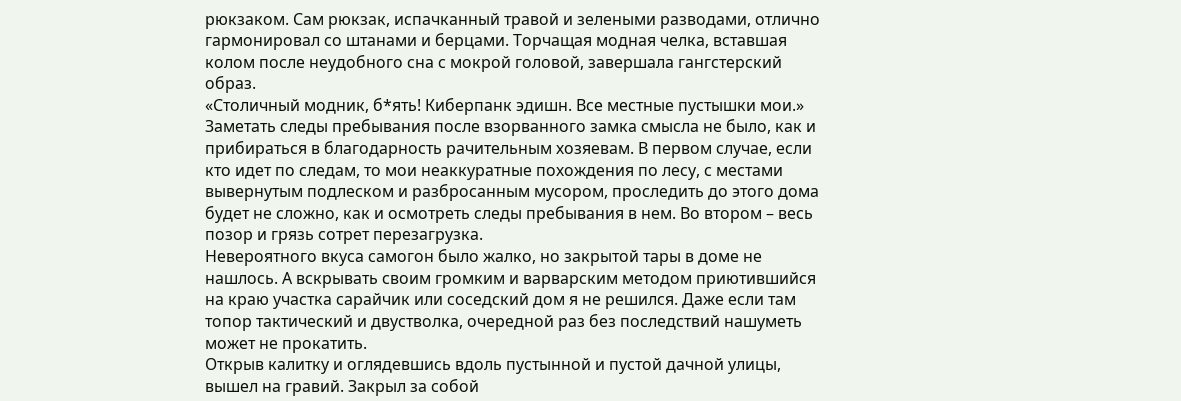рюкзаком. Сам рюкзак, испачканный травой и зелеными разводами, отлично гармонировал со штанами и берцами. Торчащая модная челка, вставшая колом после неудобного сна с мокрой головой, завершала гангстерский образ.
«Столичный модник, б*ять! Киберпанк эдишн. Все местные пустышки мои.»
Заметать следы пребывания после взорванного замка смысла не было, как и прибираться в благодарность рачительным хозяевам. В первом случае, если кто идет по следам, то мои неаккуратные похождения по лесу, с местами вывернутым подлеском и разбросанным мусором, проследить до этого дома будет не сложно, как и осмотреть следы пребывания в нем. Во втором – весь позор и грязь сотрет перезагрузка.
Невероятного вкуса самогон было жалко, но закрытой тары в доме не нашлось. А вскрывать своим громким и варварским методом приютившийся на краю участка сарайчик или соседский дом я не решился. Даже если там топор тактический и двустволка, очередной раз без последствий нашуметь может не прокатить.
Открыв калитку и оглядевшись вдоль пустынной и пустой дачной улицы, вышел на гравий. Закрыл за собой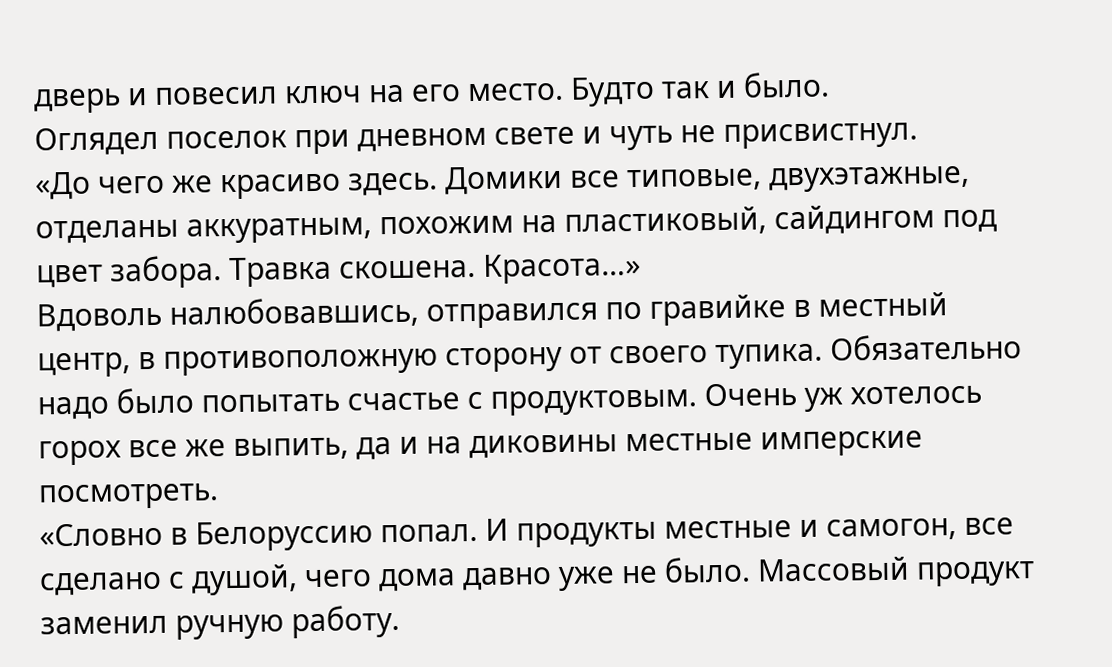дверь и повесил ключ на его место. Будто так и было.
Оглядел поселок при дневном свете и чуть не присвистнул.
«До чего же красиво здесь. Домики все типовые, двухэтажные, отделаны аккуратным, похожим на пластиковый, сайдингом под цвет забора. Травка скошена. Красота…»
Вдоволь налюбовавшись, отправился по гравийке в местный центр, в противоположную сторону от своего тупика. Обязательно надо было попытать счастье с продуктовым. Очень уж хотелось горох все же выпить, да и на диковины местные имперские посмотреть.
«Словно в Белоруссию попал. И продукты местные и самогон, все сделано с душой, чего дома давно уже не было. Массовый продукт заменил ручную работу.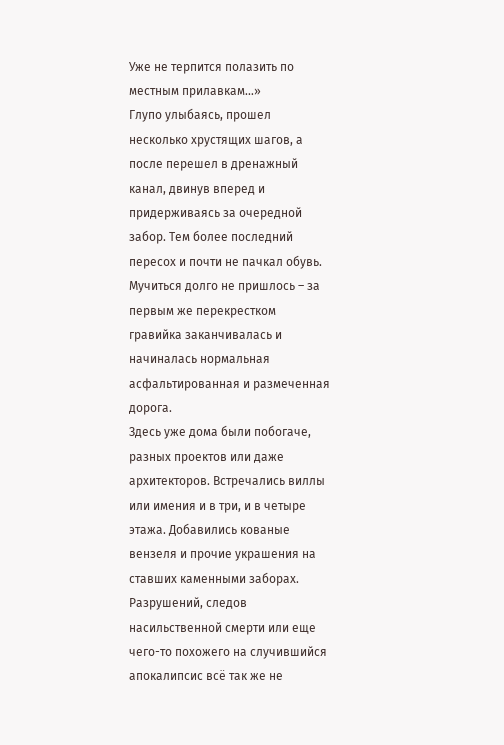Уже не терпится полазить по местным прилавкам…»
Глупо улыбаясь, прошел несколько хрустящих шагов, а после перешел в дренажный канал, двинув вперед и придерживаясь за очередной забор. Тем более последний пересох и почти не пачкал обувь.
Мучиться долго не пришлось – за первым же перекрестком гравийка заканчивалась и начиналась нормальная асфальтированная и размеченная дорога.
Здесь уже дома были побогаче, разных проектов или даже архитекторов. Встречались виллы или имения и в три, и в четыре этажа. Добавились кованые вензеля и прочие украшения на ставших каменными заборах.
Разрушений, следов насильственной смерти или еще чего-то похожего на случившийся апокалипсис всё так же не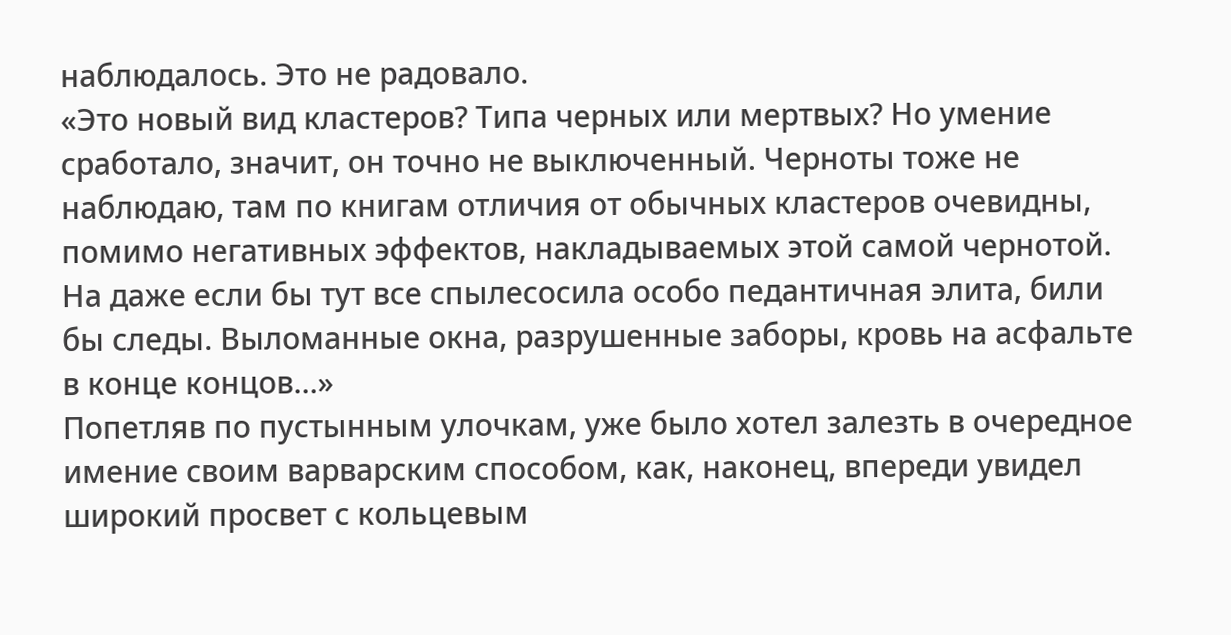наблюдалось. Это не радовало.
«Это новый вид кластеров? Типа черных или мертвых? Но умение сработало, значит, он точно не выключенный. Черноты тоже не наблюдаю, там по книгам отличия от обычных кластеров очевидны, помимо негативных эффектов, накладываемых этой самой чернотой. На даже если бы тут все спылесосила особо педантичная элита, били бы следы. Выломанные окна, разрушенные заборы, кровь на асфальте в конце концов…»
Попетляв по пустынным улочкам, уже было хотел залезть в очередное имение своим варварским способом, как, наконец, впереди увидел широкий просвет с кольцевым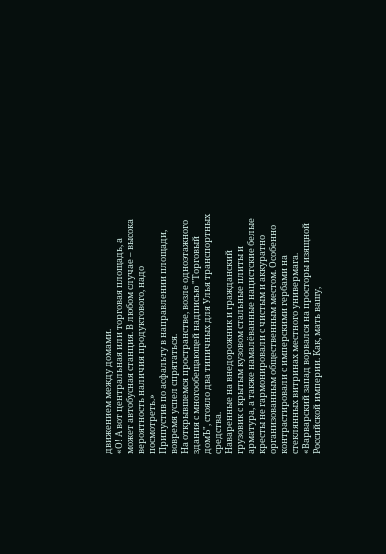движением между домами.
«О! А вот центральная или торговая площадь, а может автобусная станция. В любом случае – высока вероятность наличия продуктового, надо посмотреть.»
Припустив по асфальту в направлении площади, вовремя успел спрятаться.
На открывшемся пространстве, возле одноэтажного здания с многообещающей надписью "Торговый домЪ", стояло два типичных для Улья транспортных средства.
Наваренные на внедорожник и гражданский грузовик с крытым кузовом стальные плиты и арматура, а также намалёванные нацистские белые кресты не гармонировали с чистым и аккуратно организованным общественным местом. Особенно контрастировали с имперскими гербами на стеклянных витринах местного универмага.
«Варварский запад ворвался на просторы изящной Российской империи. Как, мать вашу,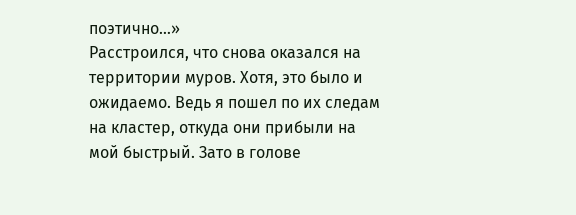поэтично…»
Расстроился, что снова оказался на территории муров. Хотя, это было и ожидаемо. Ведь я пошел по их следам на кластер, откуда они прибыли на мой быстрый. Зато в голове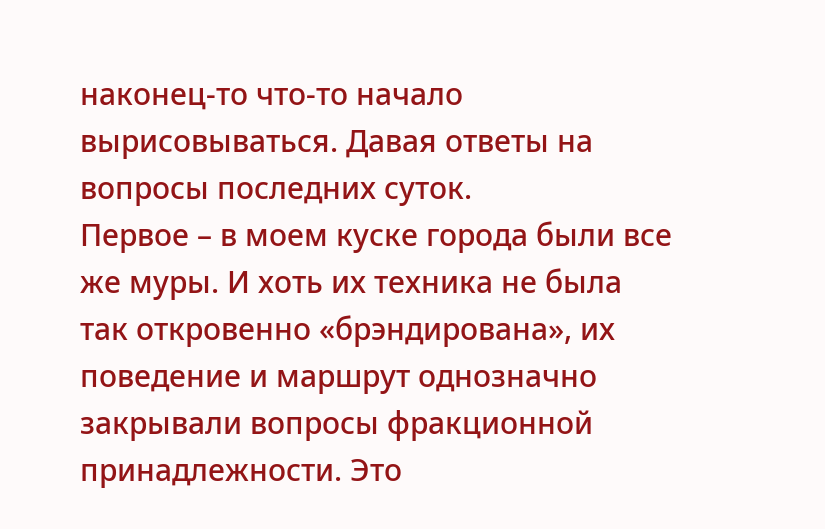наконец-то что-то начало вырисовываться. Давая ответы на вопросы последних суток.
Первое – в моем куске города были все же муры. И хоть их техника не была так откровенно «брэндирована», их поведение и маршрут однозначно закрывали вопросы фракционной принадлежности. Это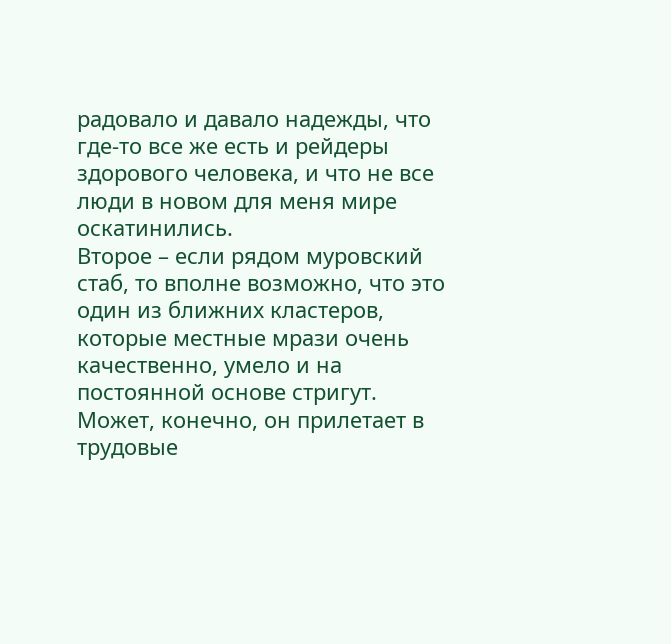радовало и давало надежды, что где-то все же есть и рейдеры здорового человека, и что не все люди в новом для меня мире оскатинились.
Второе – если рядом муровский стаб, то вполне возможно, что это один из ближних кластеров, которые местные мрази очень качественно, умело и на постоянной основе стригут. Может, конечно, он прилетает в трудовые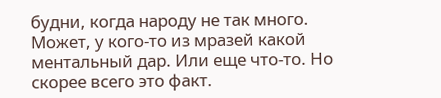будни, когда народу не так много. Может, у кого-то из мразей какой ментальный дар. Или еще что-то. Но скорее всего это факт.